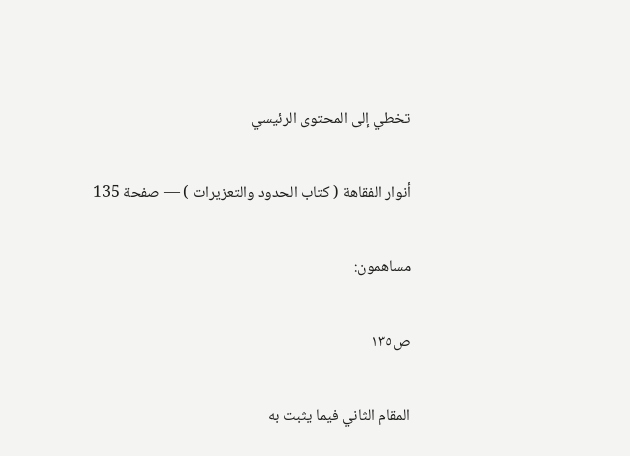تخطي إلى المحتوى الرئيسي

أنوار الفقاهة ( كتاب الحدود والتعزيرات ) — صفحة 135

مساهمون:

ص١٣٥

المقام الثاني فيما يثبت به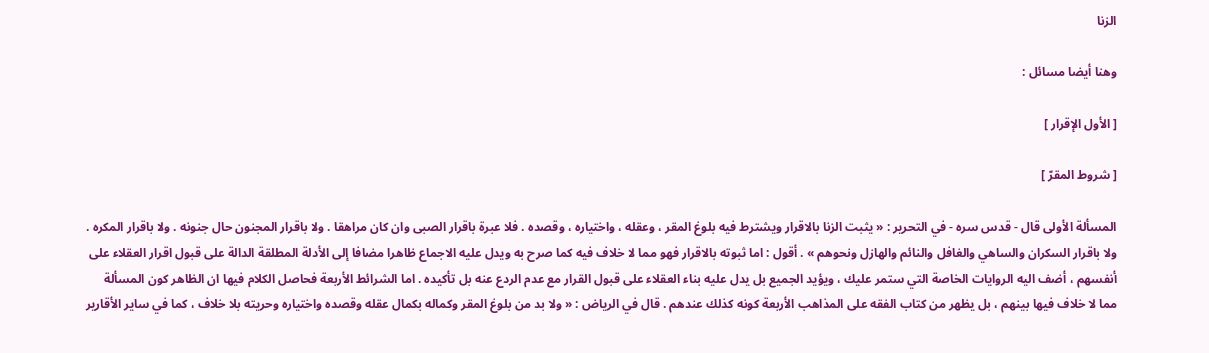الزنا

وهنا أيضا مسائل :

[ الأول الإقرار ]

[ شروط المقرّ ]

المسألة الأولى قال - قدس سره - في التحرير : « يثبت الزنا بالاقرار ويشترط فيه بلوغ المقر ، وعقله ، واختياره ، وقصده . فلا عبرة باقرار الصبى وان كان مراهقا . ولا باقرار المجنون حال جنونه . ولا باقرار المكره . ولا باقرار السكران والساهي والغافل والنائم والهازل ونحوهم » . أقول : اما ثبوته بالاقرار فهو مما لا خلاف فيه كما صرح به ويدل عليه الاجماع ظاهرا مضافا إلى الأدلة المطلقة الدالة على قبول اقرار العقلاء على أنفسهم ، أضف اليه الروايات الخاصة التي ستمر عليك ، ويؤيد الجميع بل يدل عليه بناء العقلاء على قبول القرار مع عدم الردع عنه بل تأكيده . اما الشرائط الأربعة فحاصل الكلام فيها ان الظاهر كون المسألة مما لا خلاف فيها بينهم ، بل يظهر من كتاب الفقه على المذاهب الأربعة كونه كذلك عندهم . قال في الرياض : « ولا بد من بلوغ المقر وكماله بكمال عقله وقصده واختياره وحريته بلا خلاف ، كما في ساير الأقارير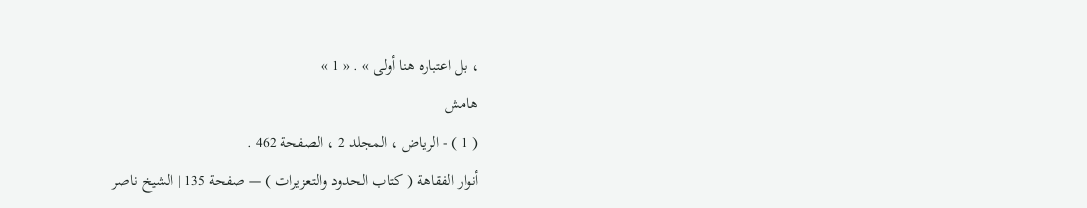، بل اعتباره هنا أولى » . « 1 »
هامش
( 1 ) - الرياض ، المجلد 2 ، الصفحة 462 .
أنوار الفقاهة ( كتاب الحدود والتعزيرات ) — صفحة 135 | الشيخ ناصر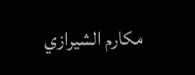مكارم الشيرازي